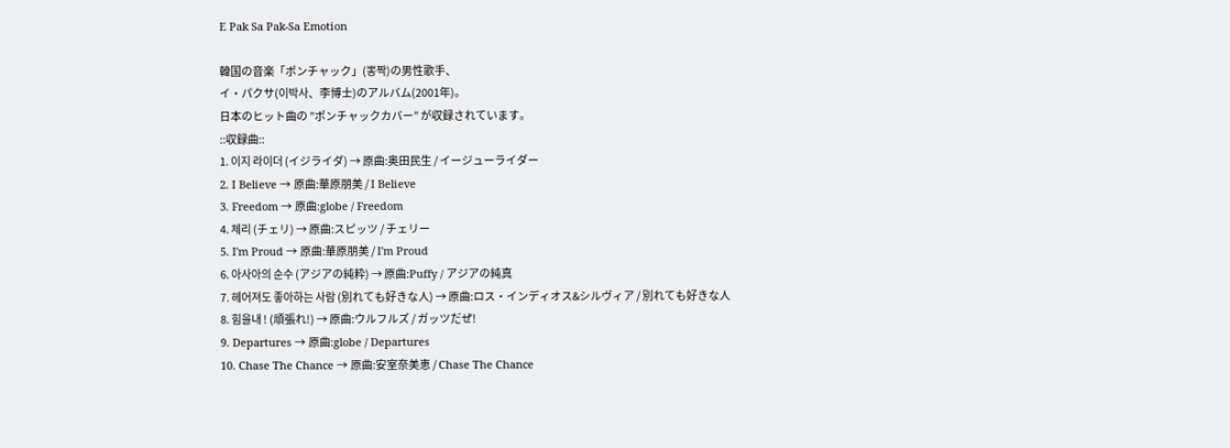E Pak Sa Pak-Sa Emotion

韓国の音楽「ポンチャック」(뽕짝)の男性歌手、
イ・パクサ(이박사、李博士)のアルバム(2001年)。
日本のヒット曲の ”ポンチャックカバー” が収録されています。
::収録曲::
1. 이지 라이더 (イジライダ) → 原曲:奥田民生 / イージューライダー
2. I Believe → 原曲:華原朋美 / I Believe
3. Freedom → 原曲:globe / Freedom
4. 체리 (チェリ) → 原曲:スピッツ / チェリー
5. I'm Proud → 原曲:華原朋美 / I'm Proud
6. 아사아의 순수 (アジアの純粋) → 原曲:Puffy / アジアの純真
7. 헤어져도 좋아하는 사람 (別れても好きな人) → 原曲:ロス・インディオス&シルヴィア / 別れても好きな人
8. 힘을내 ! (頑張れ!) → 原曲:ウルフルズ / ガッツだぜ!
9. Departures → 原曲:globe / Departures
10. Chase The Chance → 原曲:安室奈美恵 / Chase The Chance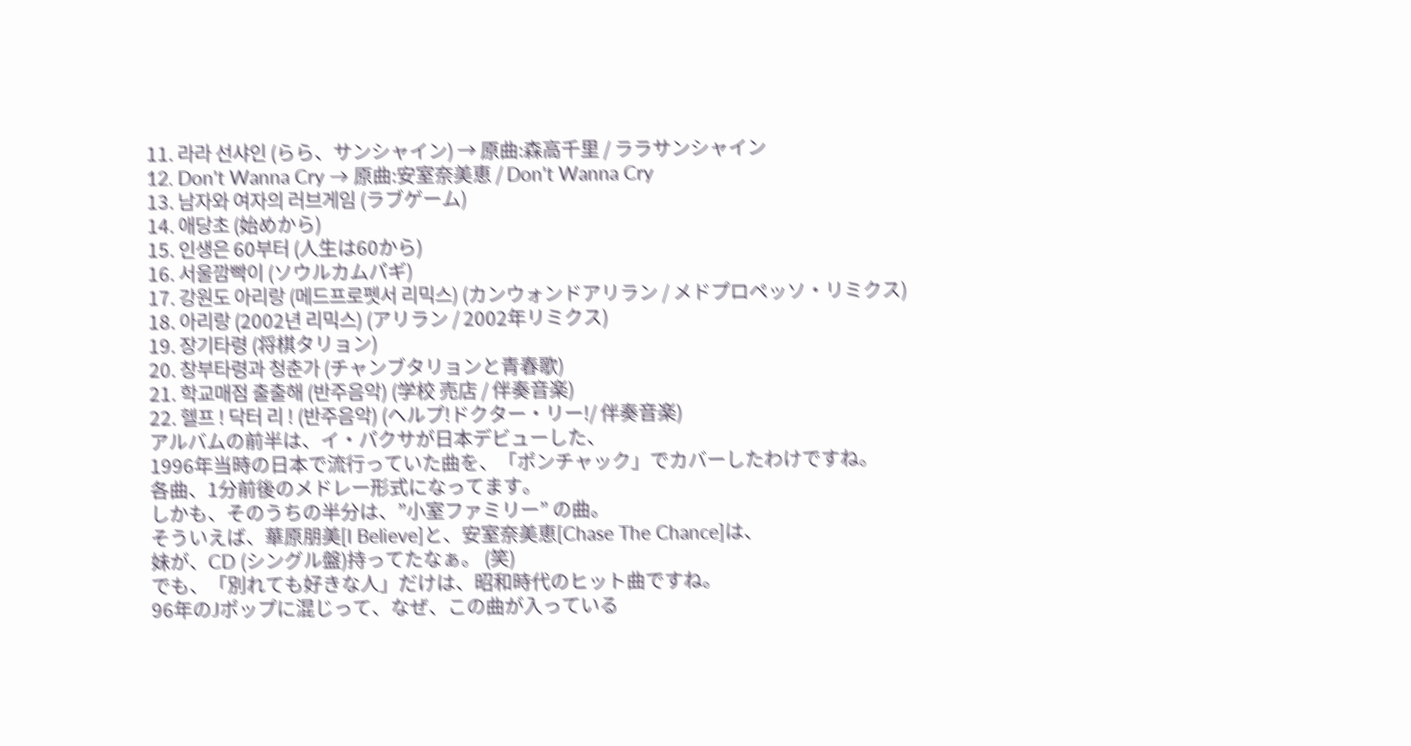11. 라라 선샤인 (らら、サンシャイン) → 原曲:森高千里 / ララサンシャイン
12. Don't Wanna Cry → 原曲:安室奈美恵 / Don't Wanna Cry
13. 남자와 여자의 러브게임 (ラブゲーム)
14. 애당초 (始めから)
15. 인생은 60부터 (人生は60から)
16. 서울깜빡이 (ソウルカムパギ)
17. 강원도 아리랑 (메드프로펫서 리믹스) (カンウォンドアリラン / メドプロペッソ・リミクス)
18. 아리랑 (2002년 리믹스) (アリラン / 2002年リミクス)
19. 장기타령 (将棋タリョン)
20. 창부타령과 청춘가 (チャンブタリョンと青春歌)
21. 학교매점 출출해 (반주음악) (学校 売店 / 伴奏音楽)
22. 헬프 ! 닥터 리 ! (반주음악) (ヘルプ!ドクター・リー!/ 伴奏音楽)
アルバムの前半は、イ・パクサが日本デビューした、
1996年当時の日本で流行っていた曲を、「ポンチャック」でカバーしたわけですね。
各曲、1分前後のメドレー形式になってます。
しかも、そのうちの半分は、”小室ファミリー” の曲。
そういえば、華原朋美[I Believe]と、安室奈美恵[Chase The Chance]は、
妹が、CD (シングル盤)持ってたなぁ。 (笑)
でも、「別れても好きな人」だけは、昭和時代のヒット曲ですね。
96年のJポップに混じって、なぜ、この曲が入っている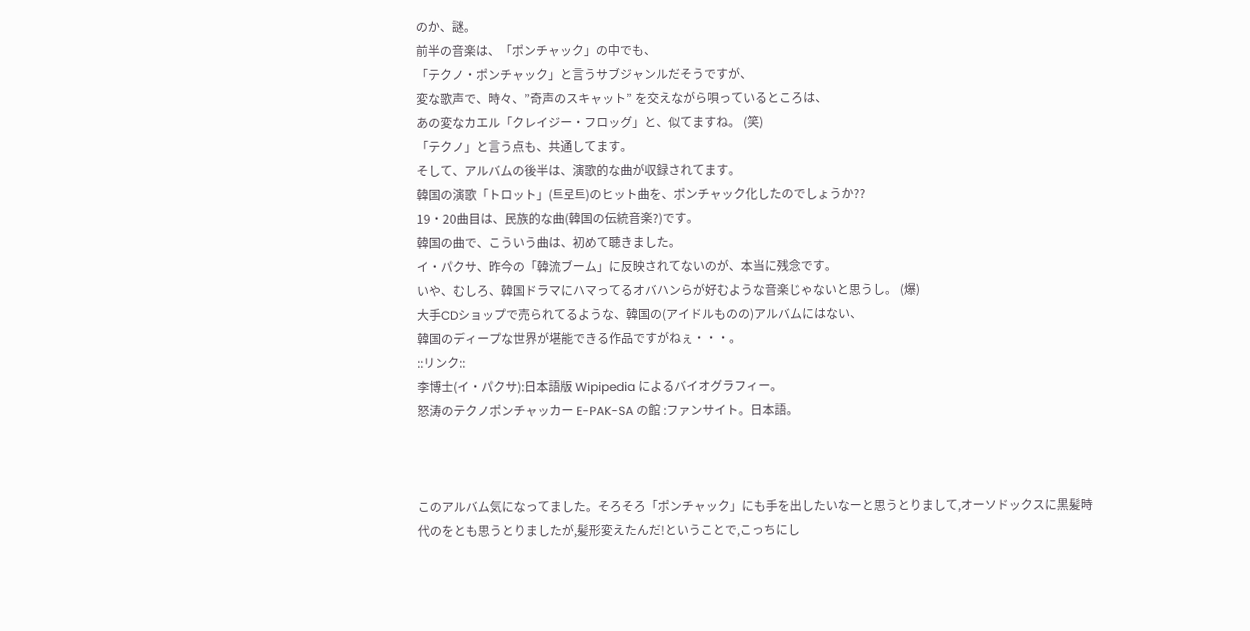のか、謎。
前半の音楽は、「ポンチャック」の中でも、
「テクノ・ポンチャック」と言うサブジャンルだそうですが、
変な歌声で、時々、”奇声のスキャット” を交えながら唄っているところは、
あの変なカエル「クレイジー・フロッグ」と、似てますね。 (笑)
「テクノ」と言う点も、共通してます。
そして、アルバムの後半は、演歌的な曲が収録されてます。
韓国の演歌「トロット」(트로트)のヒット曲を、ポンチャック化したのでしょうか??
19・20曲目は、民族的な曲(韓国の伝統音楽?)です。
韓国の曲で、こういう曲は、初めて聴きました。
イ・パクサ、昨今の「韓流ブーム」に反映されてないのが、本当に残念です。
いや、むしろ、韓国ドラマにハマってるオバハンらが好むような音楽じゃないと思うし。 (爆)
大手CDショップで売られてるような、韓国の(アイドルものの)アルバムにはない、
韓国のディープな世界が堪能できる作品ですがねぇ・・・。
::リンク::
李博士(イ・パクサ):日本語版 Wipipedia によるバイオグラフィー。
怒涛のテクノポンチャッカー E-PAK-SA の館 :ファンサイト。日本語。



このアルバム気になってました。そろそろ「ポンチャック」にも手を出したいなーと思うとりまして,オーソドックスに黒髪時代のをとも思うとりましたが,髪形変えたんだ!ということで,こっちにし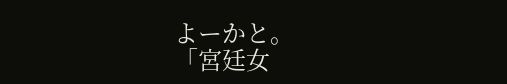よーかと。
「宮廷女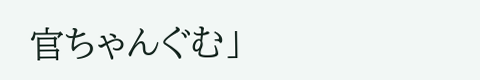官ちゃんぐむ」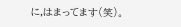に,はまってます(笑)。